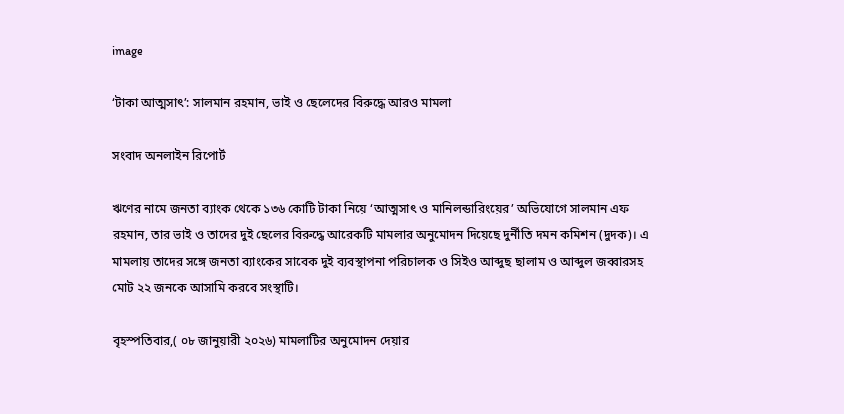image

‘টাকা আত্মসাৎ’: সালমান রহমান, ভাই ও ছেলেদের বিরুদ্ধে আরও মামলা

সংবাদ অনলাইন রিপোর্ট

ঋণের নামে জনতা ব্যাংক থেকে ১৩৬ কোটি টাকা নিয়ে ‘আত্মসাৎ ও মানিলন্ডারিংয়ের’ অভিযোগে সালমান এফ রহমান, তার ভাই ও তাদের দুই ছেলের বিরুদ্ধে আরেকটি মামলার অনুমোদন দিয়েছে দুর্নীতি দমন কমিশন (দুদক)। এ মামলায় তাদের সঙ্গে জনতা ব্যাংকের সাবেক দুই ব্যবস্থাপনা পরিচালক ও সিইও আব্দুছ ছালাম ও আব্দুল জব্বারসহ মোট ২২ জনকে আসামি করবে সংস্থাটি।

বৃহস্পতিবার,( ০৮ জানুয়ারী ২০২৬) মামলাটির অনুমোদন দেয়ার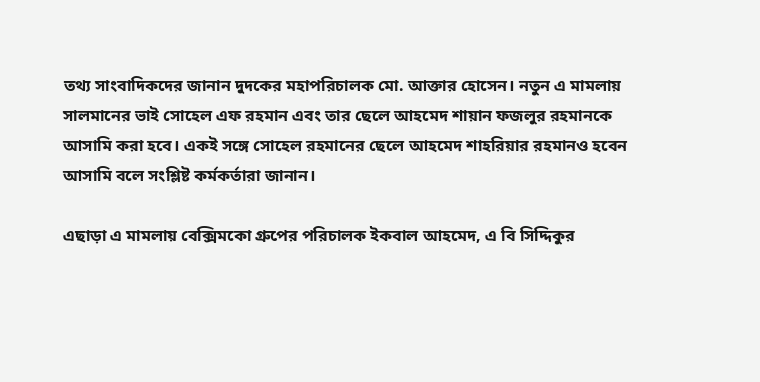তথ্য সাংবাদিকদের জানান দুদকের মহাপরিচালক মো. আক্তার হোসেন। নতুন এ মামলায় সালমানের ভাই সোহেল এফ রহমান এবং তার ছেলে আহমেদ শায়ান ফজলুর রহমানকে আসামি করা হবে। একই সঙ্গে সোহেল রহমানের ছেলে আহমেদ শাহরিয়ার রহমানও হবেন আসামি বলে সংশ্লিষ্ট কর্মকর্তারা জানান।

এছাড়া এ মামলায় বেক্সিমকো গ্রুপের পরিচালক ইকবাল আহমেদ, এ বি সিদ্দিকুর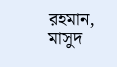রহমান, মাসুদ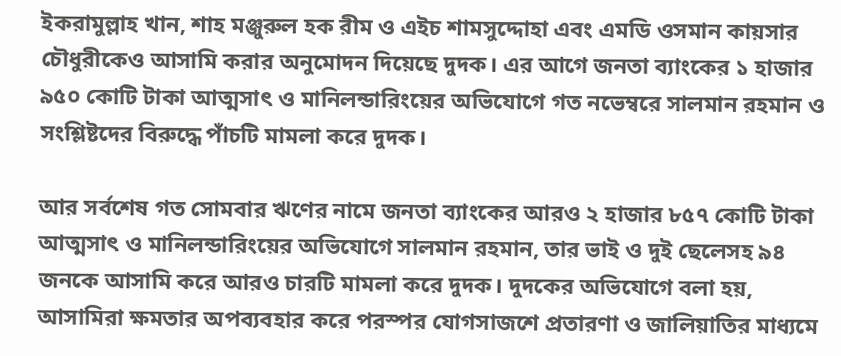ইকরামুল্লাহ খান, শাহ মঞ্জুরুল হক রীম ও এইচ শামসুদ্দোহা এবং এমডি ওসমান কায়সার চৌধুরীকেও আসামি করার অনুমোদন দিয়েছে দুদক। এর আগে জনতা ব্যাংকের ১ হাজার ৯৫০ কোটি টাকা আত্মসাৎ ও মানিলন্ডারিংয়ের অভিযোগে গত নভেম্বরে সালমান রহমান ও সংশ্লিষ্টদের বিরুদ্ধে পাঁচটি মামলা করে দুদক।

আর সর্বশেষ গত সোমবার ঋণের নামে জনতা ব্যাংকের আরও ২ হাজার ৮৫৭ কোটি টাকা আত্মসাৎ ও মানিলন্ডারিংয়ের অভিযোগে সালমান রহমান, তার ভাই ও দুই ছেলেসহ ৯৪ জনকে আসামি করে আরও চারটি মামলা করে দুদক। দুদকের অভিযোগে বলা হয়, আসামিরা ক্ষমতার অপব্যবহার করে পরস্পর যোগসাজশে প্রতারণা ও জালিয়াতির মাধ্যমে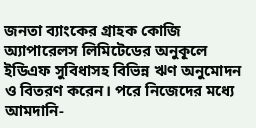জনতা ব্যাংকের গ্রাহক কোজি অ্যাপারেলস লিমিটেডের অনুকূলে ইডিএফ সুবিধাসহ বিভিন্ন ঋণ অনুমোদন ও বিতরণ করেন। পরে নিজেদের মধ্যে আমদানি-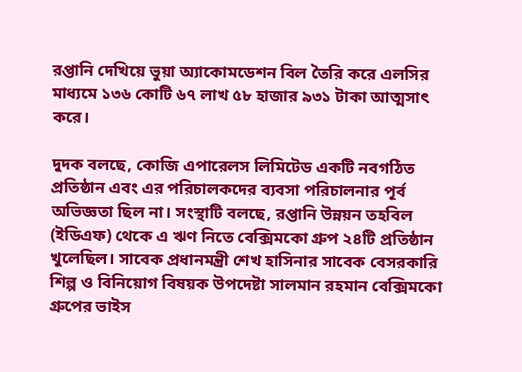রপ্তানি দেখিয়ে ভুয়া অ্যাকোমডেশন বিল তৈরি করে এলসির মাধ্যমে ১৩৬ কোটি ৬৭ লাখ ৫৮ হাজার ৯৩১ টাকা আত্মসাৎ করে।

দুদক বলছে, কোজি এপারেলস লিমিটেড একটি নবগঠিত প্রতিষ্ঠান এবং এর পরিচালকদের ব্যবসা পরিচালনার পূর্ব অভিজ্ঞতা ছিল না। সংস্থাটি বলছে, রপ্তানি উন্নয়ন তহবিল (ইডিএফ) থেকে এ ঋণ নিতে বেক্সিমকো গ্রুপ ২৪টি প্রতিষ্ঠান খুলেছিল। সাবেক প্রধানমন্ত্রী শেখ হাসিনার সাবেক বেসরকারি শিল্প ও বিনিয়োগ বিষয়ক উপদেষ্টা সালমান রহমান বেক্সিমকো গ্রুপের ভাইস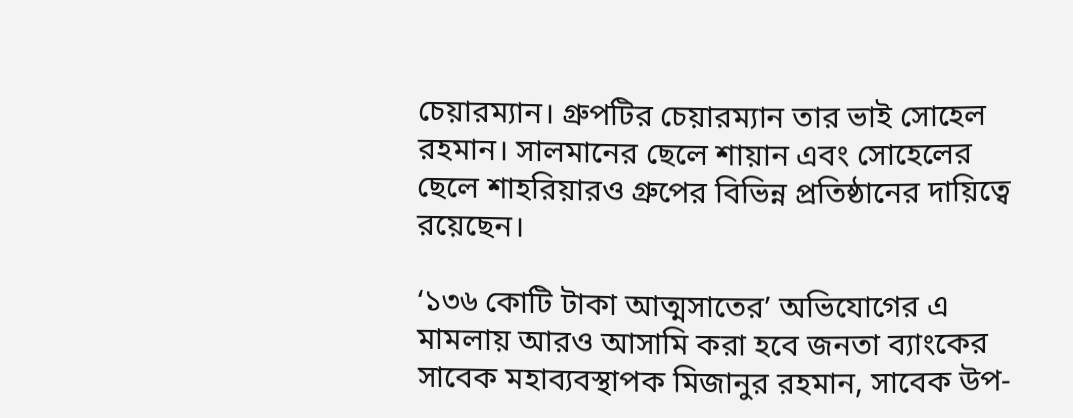চেয়ারম্যান। গ্রুপটির চেয়ারম্যান তার ভাই সোহেল রহমান। সালমানের ছেলে শায়ান এবং সোহেলের ছেলে শাহরিয়ারও গ্রুপের বিভিন্ন প্রতিষ্ঠানের দায়িত্বে রয়েছেন।

‘১৩৬ কোটি টাকা আত্মসাতের’ অভিযোগের এ মামলায় আরও আসামি করা হবে জনতা ব্যাংকের সাবেক মহাব্যবস্থাপক মিজানুর রহমান, সাবেক উপ-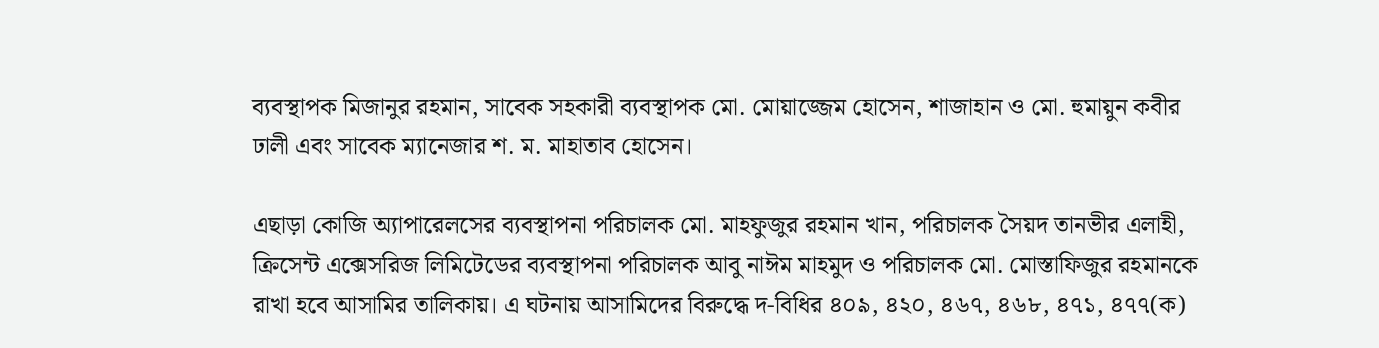ব্যবস্থাপক মিজানুর রহমান, সাবেক সহকারী ব্যবস্থাপক মো. মোয়াজ্জেম হোসেন, শাজাহান ও মো. হুমায়ুন কবীর ঢালী এবং সাবেক ম্যানেজার শ. ম. মাহাতাব হোসেন।

এছাড়া কোজি অ্যাপারেলসের ব্যবস্থাপনা পরিচালক মো. মাহফুজুর রহমান খান, পরিচালক সৈয়দ তানভীর এলাহী, ক্রিসেন্ট এক্সেসরিজ লিমিটেডের ব্যবস্থাপনা পরিচালক আবু নাঈম মাহমুদ ও পরিচালক মো. মোস্তাফিজুর রহমানকে রাখা হবে আসামির তালিকায়। এ ঘটনায় আসামিদের বিরুদ্ধে দ-বিধির ৪০৯, ৪২০, ৪৬৭, ৪৬৮, ৪৭১, ৪৭৭(ক)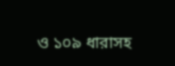ও ১০৯ ধারাসহ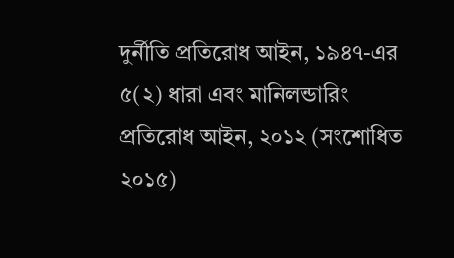দুর্নীতি প্রতিরোধ আইন, ১৯৪৭-এর ৫(২) ধারা এবং মানিলন্ডারিং প্রতিরোধ আইন, ২০১২ (সংশোধিত ২০১৫)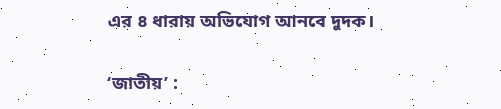এর ৪ ধারায় অভিযোগ আনবে দুদক।

‘জাতীয়’ :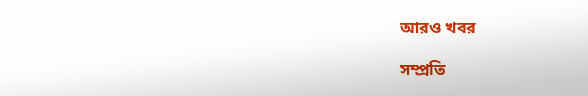আরও খবর

সম্প্রতি